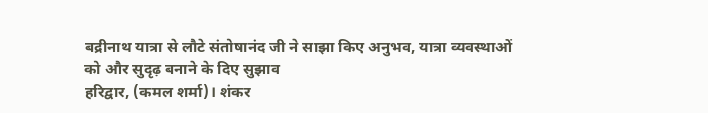बद्रीनाथ यात्रा से लौटे संतोषानंद जी ने साझा किए अनुभव, यात्रा व्यवस्थाओं को और सुदृढ़ बनाने के दिए सुझाव
हरिद्वार, (कमल शर्मा)। शंकर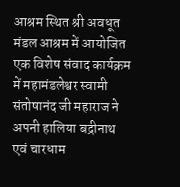आश्रम स्थित श्री अवधूत मंडल आश्रम में आयोजित एक विशेष संवाद कार्यक्रम में महामंडलेश्वर स्वामी संतोषानंद जी महाराज ने अपनी हालिया बद्रीनाथ एवं चारधाम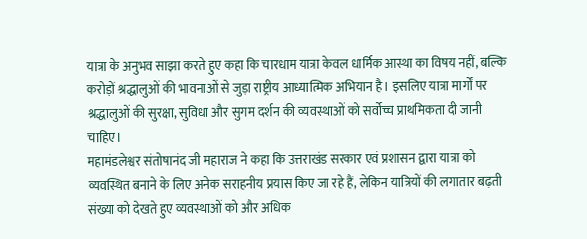यात्रा के अनुभव साझा करते हुए कहा कि चारधाम यात्रा केवल धार्मिक आस्था का विषय नहीं, बल्कि करोड़ों श्रद्धालुओं की भावनाओं से जुड़ा राष्ट्रीय आध्यात्मिक अभियान है। इसलिए यात्रा मार्गों पर श्रद्धालुओं की सुरक्षा, सुविधा और सुगम दर्शन की व्यवस्थाओं को सर्वोच्च प्राथमिकता दी जानी चाहिए।
महामंडलेश्वर संतोषानंद जी महाराज ने कहा कि उत्तराखंड सरकार एवं प्रशासन द्वारा यात्रा को व्यवस्थित बनाने के लिए अनेक सराहनीय प्रयास किए जा रहे हैं, लेकिन यात्रियों की लगातार बढ़ती संख्या को देखते हुए व्यवस्थाओं को और अधिक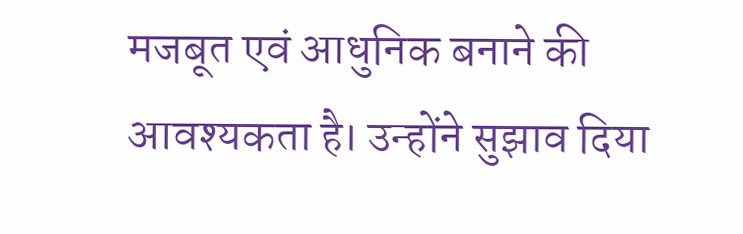मजबूत एवं आधुनिक बनाने की आवश्यकता है। उन्होंने सुझाव दिया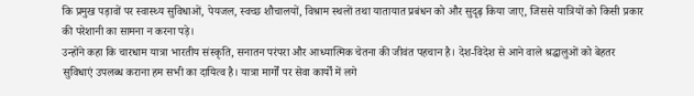कि प्रमुख पड़ावों पर स्वास्थ्य सुविधाओं, पेयजल, स्वच्छ शौचालयों, विश्राम स्थलों तथा यातायात प्रबंधन को और सुदृढ़ किया जाए, जिससे यात्रियों को किसी प्रकार की परेशानी का सामना न करना पड़े।
उन्होंने कहा कि चारधाम यात्रा भारतीय संस्कृति, सनातन परंपरा और आध्यात्मिक चेतना की जीवंत पहचान है। देश-विदेश से आने वाले श्रद्धालुओं को बेहतर सुविधाएं उपलब्ध कराना हम सभी का दायित्व है। यात्रा मार्गों पर सेवा कार्यों में लगे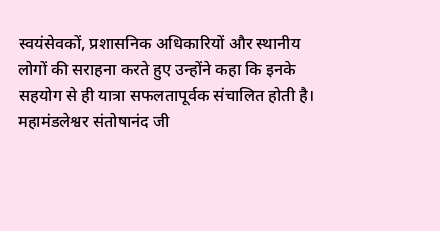स्वयंसेवकों, प्रशासनिक अधिकारियों और स्थानीय लोगों की सराहना करते हुए उन्होंने कहा कि इनके सहयोग से ही यात्रा सफलतापूर्वक संचालित होती है।
महामंडलेश्वर संतोषानंद जी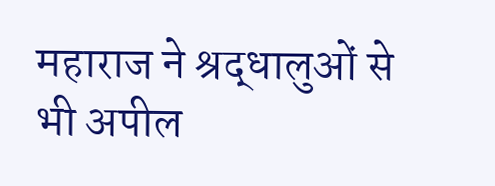महाराज ने श्रद्धालुओं से भी अपील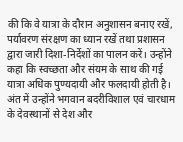की कि वे यात्रा के दौरान अनुशासन बनाए रखें, पर्यावरण संरक्षण का ध्यान रखें तथा प्रशासन द्वारा जारी दिशा-निर्देशों का पालन करें। उन्होंने कहा कि स्वच्छता और संयम के साथ की गई यात्रा अधिक पुण्यदायी और फलदायी होती है।
अंत में उन्होंने भगवान बदरीविशाल एवं चारधाम के देवस्थानों से देश और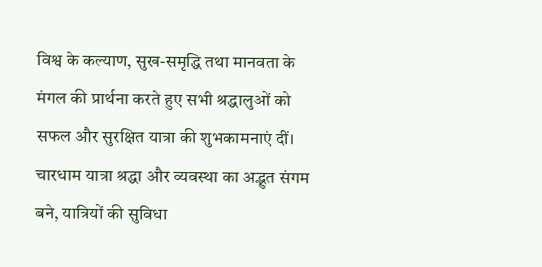विश्व के कल्याण, सुख-समृद्धि तथा मानवता के मंगल की प्रार्थना करते हुए सभी श्रद्धालुओं को सफल और सुरक्षित यात्रा की शुभकामनाएं दीं।
चारधाम यात्रा श्रद्धा और व्यवस्था का अद्भुत संगम बने, यात्रियों की सुविधा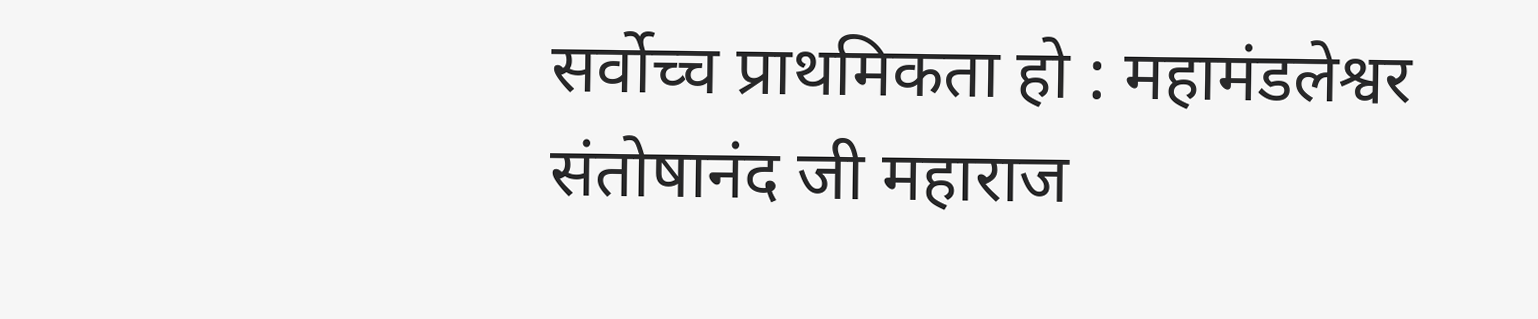सर्वोच्च प्राथमिकता हो : महामंडलेश्वर संतोषानंद जी महाराज